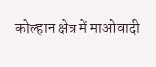कोल्हान क्षेत्र में माओवादी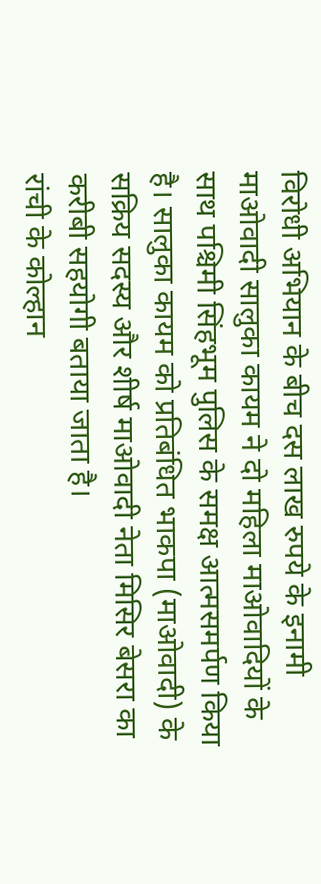विरोधी अभियान के बीच दस लाख रुपये के इनामी माओवादी सालुका कायम ने दो महिला माओवादियों के साथ पश्चिमी सिंहभूम पुलिस के समक्ष आत्मसमर्पण किया है। सालुका कायम को प्रतिबंधित भाकपा (माओवादी) के सक्रिय सदस्य और शीर्ष माओवादी नेता मिसिर बेसरा का करीबी सहयोगी बताया जाता है।
रांची के कोल्हान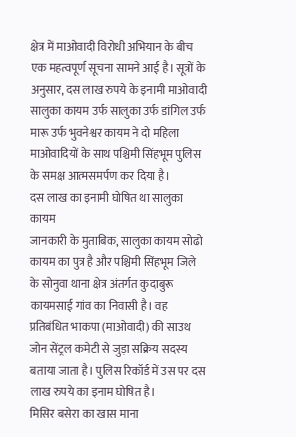क्षेत्र में माओवादी विरोधी अभियान के बीच एक महत्वपूर्ण सूचना सामने आई है। सूत्रों के अनुसार, दस लाख रुपये के इनामी माओवादी सालुका कायम उर्फ सालुका उर्फ डांगिल उर्फ मारू उर्फ भुवनेश्वर कायम ने दो महिला माओवादियों के साथ पश्चिमी सिंहभूम पुलिस के समक्ष आत्मसमर्पण कर दिया है।
दस लाख का इनामी घोषित था सालुका कायम
जानकारी के मुताबिक, सालुका कायम सोढो कायम का पुत्र है और पश्चिमी सिंहभूम जिले के सोनुवा थाना क्षेत्र अंतर्गत कुदाबुरू कायमसाई गांव का निवासी है। वह प्रतिबंधित भाकपा (माओवादी) की साउथ जोन सेंट्रल कमेटी से जुड़ा सक्रिय सदस्य बताया जाता है। पुलिस रिकॉर्ड में उस पर दस लाख रुपये का इनाम घोषित है।
मिसिर बसेरा का खास माना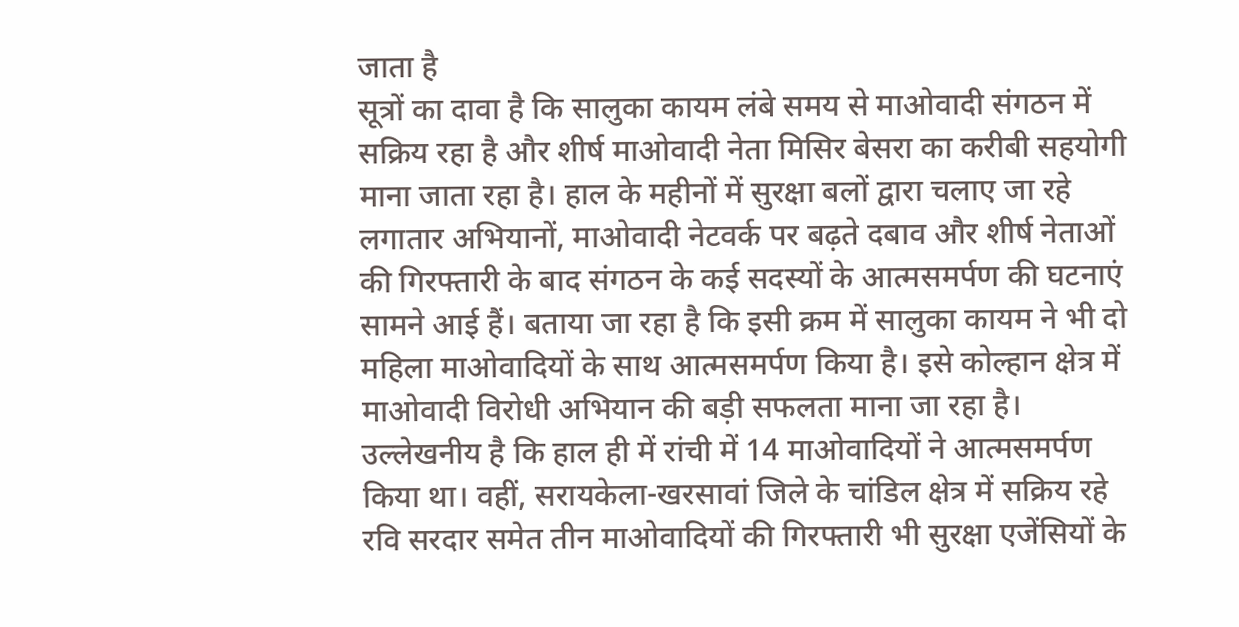जाता है
सूत्रों का दावा है कि सालुका कायम लंबे समय से माओवादी संगठन में सक्रिय रहा है और शीर्ष माओवादी नेता मिसिर बेसरा का करीबी सहयोगी माना जाता रहा है। हाल के महीनों में सुरक्षा बलों द्वारा चलाए जा रहे लगातार अभियानों, माओवादी नेटवर्क पर बढ़ते दबाव और शीर्ष नेताओं की गिरफ्तारी के बाद संगठन के कई सदस्यों के आत्मसमर्पण की घटनाएं सामने आई हैं। बताया जा रहा है कि इसी क्रम में सालुका कायम ने भी दो महिला माओवादियों के साथ आत्मसमर्पण किया है। इसे कोल्हान क्षेत्र में माओवादी विरोधी अभियान की बड़ी सफलता माना जा रहा है।
उल्लेखनीय है कि हाल ही में रांची में 14 माओवादियों ने आत्मसमर्पण किया था। वहीं, सरायकेला-खरसावां जिले के चांडिल क्षेत्र में सक्रिय रहे रवि सरदार समेत तीन माओवादियों की गिरफ्तारी भी सुरक्षा एजेंसियों के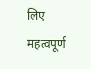लिए महत्वपूर्ण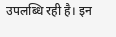उपलब्धि रही है। इन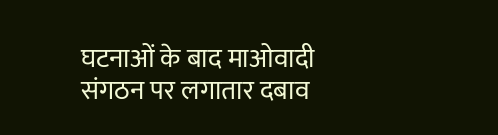घटनाओं के बाद माओवादी संगठन पर लगातार दबाव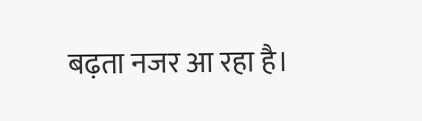बढ़ता नजर आ रहा है।